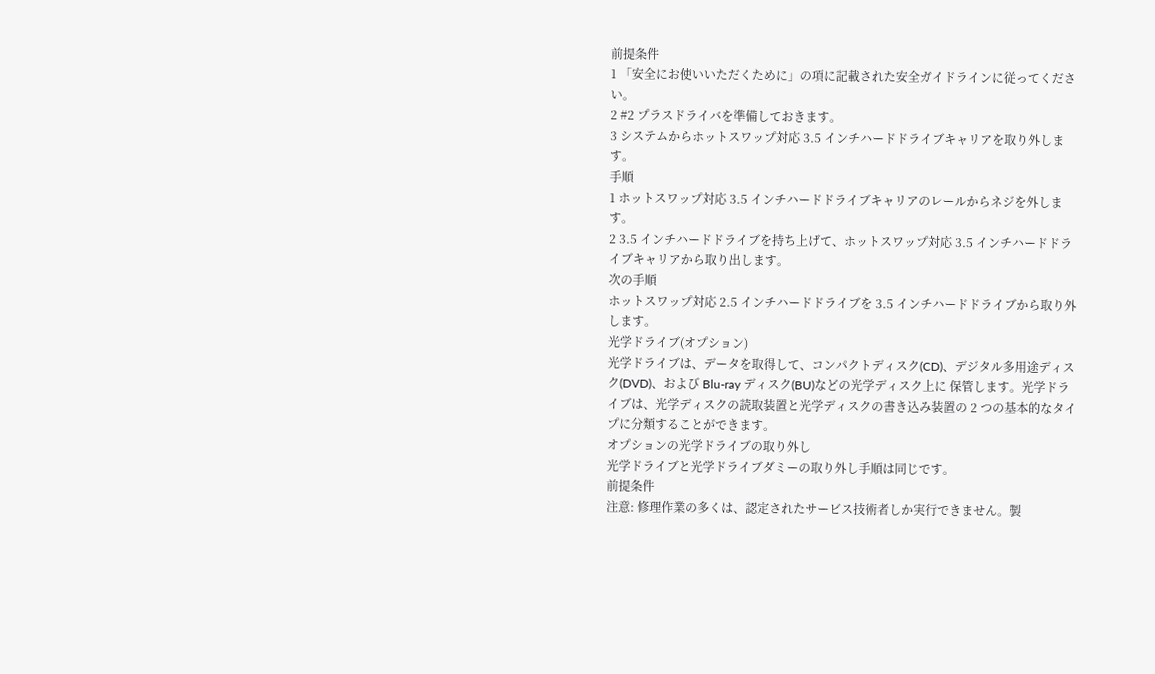前提条件
1 「安全にお使いいただくために」の項に記載された安全ガイドラインに従ってください。
2 #2 プラスドライバを準備しておきます。
3 システムからホットスワップ対応 3.5 インチハードドライブキャリアを取り外します。
手順
1 ホットスワップ対応 3.5 インチハードドライブキャリアのレールからネジを外します。
2 3.5 インチハードドライブを持ち上げて、ホットスワップ対応 3.5 インチハードドライブキャリアから取り出します。
次の手順
ホットスワップ対応 2.5 インチハードドライブを 3.5 インチハードドライブから取り外します。
光学ドライブ(オプション)
光学ドライブは、データを取得して、コンパクトディスク(CD)、デジタル多用途ディスク(DVD)、および Blu-ray ディスク(BU)などの光学ディスク上に 保管します。光学ドライブは、光学ディスクの読取装置と光学ディスクの書き込み装置の 2 つの基本的なタイプに分類することができます。
オプションの光学ドライブの取り外し
光学ドライブと光学ドライブダミーの取り外し手順は同じです。
前提条件
注意: 修理作業の多くは、認定されたサービス技術者しか実行できません。製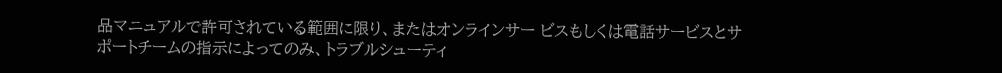品マニュアルで許可されている範囲に限り、またはオンラインサー ビスもしくは電話サービスとサポートチームの指示によってのみ、トラブルシューティ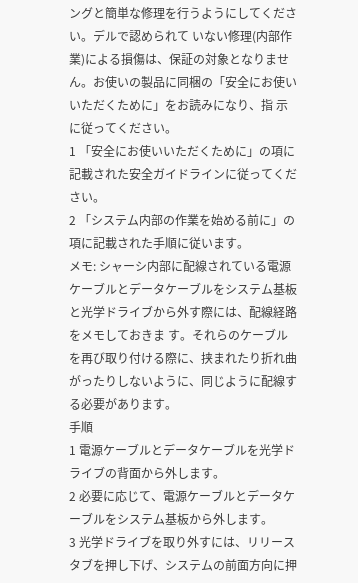ングと簡単な修理を行うようにしてください。デルで認められて いない修理(内部作業)による損傷は、保証の対象となりません。お使いの製品に同梱の「安全にお使いいただくために」をお読みになり、指 示に従ってください。
1 「安全にお使いいただくために」の項に記載された安全ガイドラインに従ってください。
2 「システム内部の作業を始める前に」の項に記載された手順に従います。
メモ: シャーシ内部に配線されている電源ケーブルとデータケーブルをシステム基板と光学ドライブから外す際には、配線経路をメモしておきま す。それらのケーブルを再び取り付ける際に、挟まれたり折れ曲がったりしないように、同じように配線する必要があります。
手順
1 電源ケーブルとデータケーブルを光学ドライブの背面から外します。
2 必要に応じて、電源ケーブルとデータケーブルをシステム基板から外します。
3 光学ドライブを取り外すには、リリースタブを押し下げ、システムの前面方向に押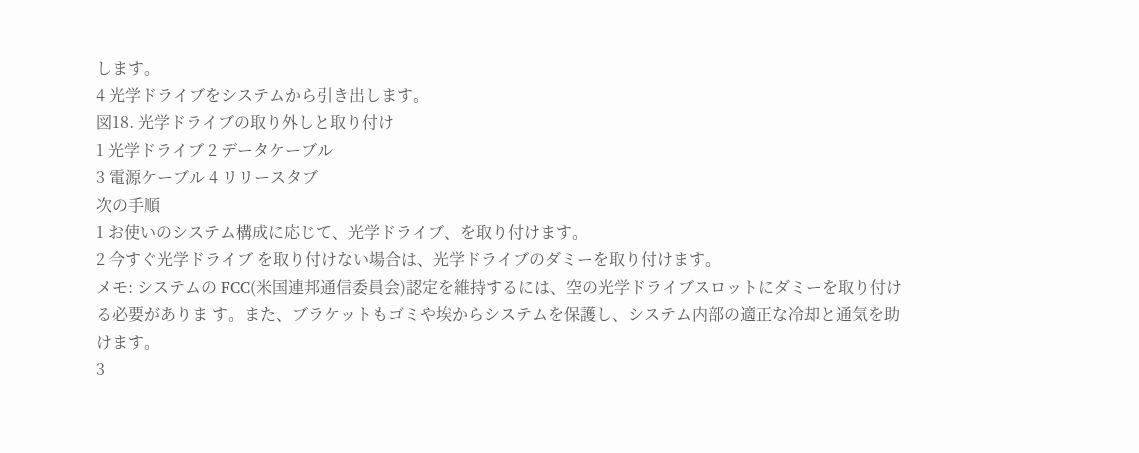します。
4 光学ドライブをシステムから引き出します。
図18. 光学ドライブの取り外しと取り付け
1 光学ドライブ 2 データケーブル
3 電源ケーブル 4 リリースタブ
次の手順
1 お使いのシステム構成に応じて、光学ドライブ、を取り付けます。
2 今すぐ光学ドライブ を取り付けない場合は、光学ドライブのダミーを取り付けます。
メモ: システムの FCC(米国連邦通信委員会)認定を維持するには、空の光学ドライブスロットにダミーを取り付ける必要がありま す。また、ブラケットもゴミや埃からシステムを保護し、システム内部の適正な冷却と通気を助けます。
3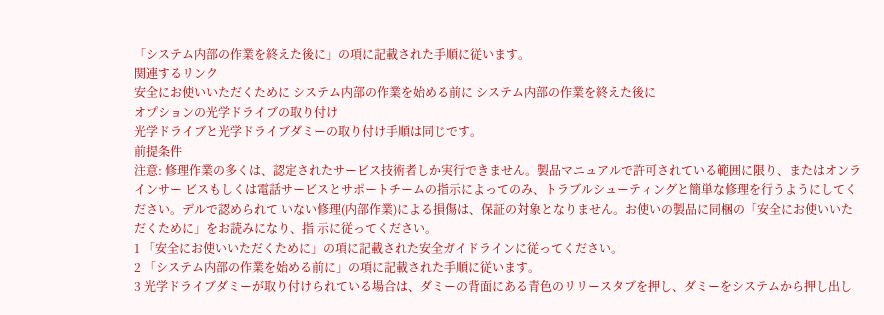「システム内部の作業を終えた後に」の項に記載された手順に従います。
関連するリンク
安全にお使いいただくために システム内部の作業を始める前に システム内部の作業を終えた後に
オプションの光学ドライブの取り付け
光学ドライブと光学ドライブダミーの取り付け手順は同じです。
前提条件
注意: 修理作業の多くは、認定されたサービス技術者しか実行できません。製品マニュアルで許可されている範囲に限り、またはオンラインサー ビスもしくは電話サービスとサポートチームの指示によってのみ、トラブルシューティングと簡単な修理を行うようにしてください。デルで認められて いない修理(内部作業)による損傷は、保証の対象となりません。お使いの製品に同梱の「安全にお使いいただくために」をお読みになり、指 示に従ってください。
1 「安全にお使いいただくために」の項に記載された安全ガイドラインに従ってください。
2 「システム内部の作業を始める前に」の項に記載された手順に従います。
3 光学ドライブダミーが取り付けられている場合は、ダミーの背面にある青色のリリースタブを押し、ダミーをシステムから押し出し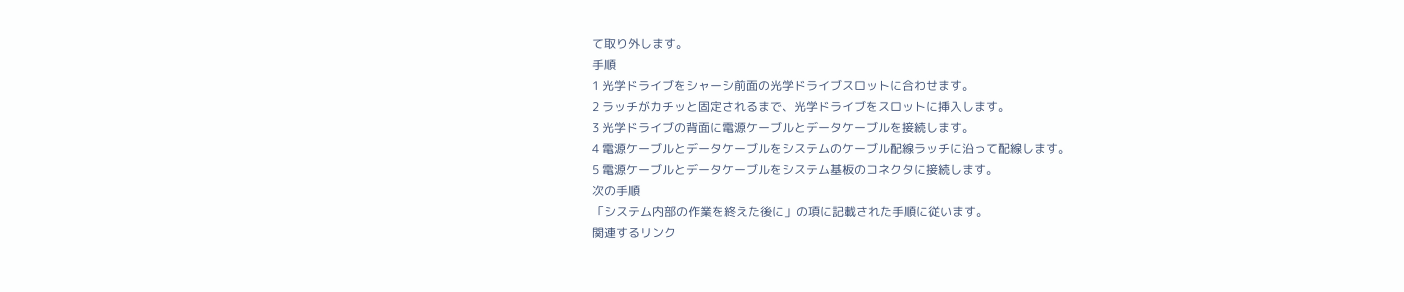て取り外します。
手順
1 光学ドライブをシャーシ前面の光学ドライブスロットに合わせます。
2 ラッチがカチッと固定されるまで、光学ドライブをスロットに挿入します。
3 光学ドライブの背面に電源ケーブルとデータケーブルを接続します。
4 電源ケーブルとデータケーブルをシステムのケーブル配線ラッチに沿って配線します。
5 電源ケーブルとデータケーブルをシステム基板のコネクタに接続します。
次の手順
「システム内部の作業を終えた後に」の項に記載された手順に従います。
関連するリンク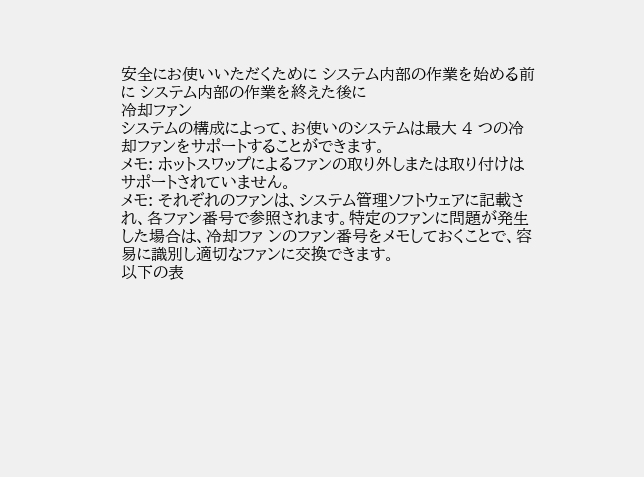安全にお使いいただくために システム内部の作業を始める前に システム内部の作業を終えた後に
冷却ファン
システムの構成によって、お使いのシステムは最大 4 つの冷却ファンをサポートすることができます。
メモ: ホットスワップによるファンの取り外しまたは取り付けはサポートされていません。
メモ: それぞれのファンは、システム管理ソフトウェアに記載され、各ファン番号で参照されます。特定のファンに問題が発生した場合は、冷却ファ ンのファン番号をメモしておくことで、容易に識別し適切なファンに交換できます。
以下の表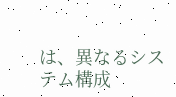は、異なるシステム構成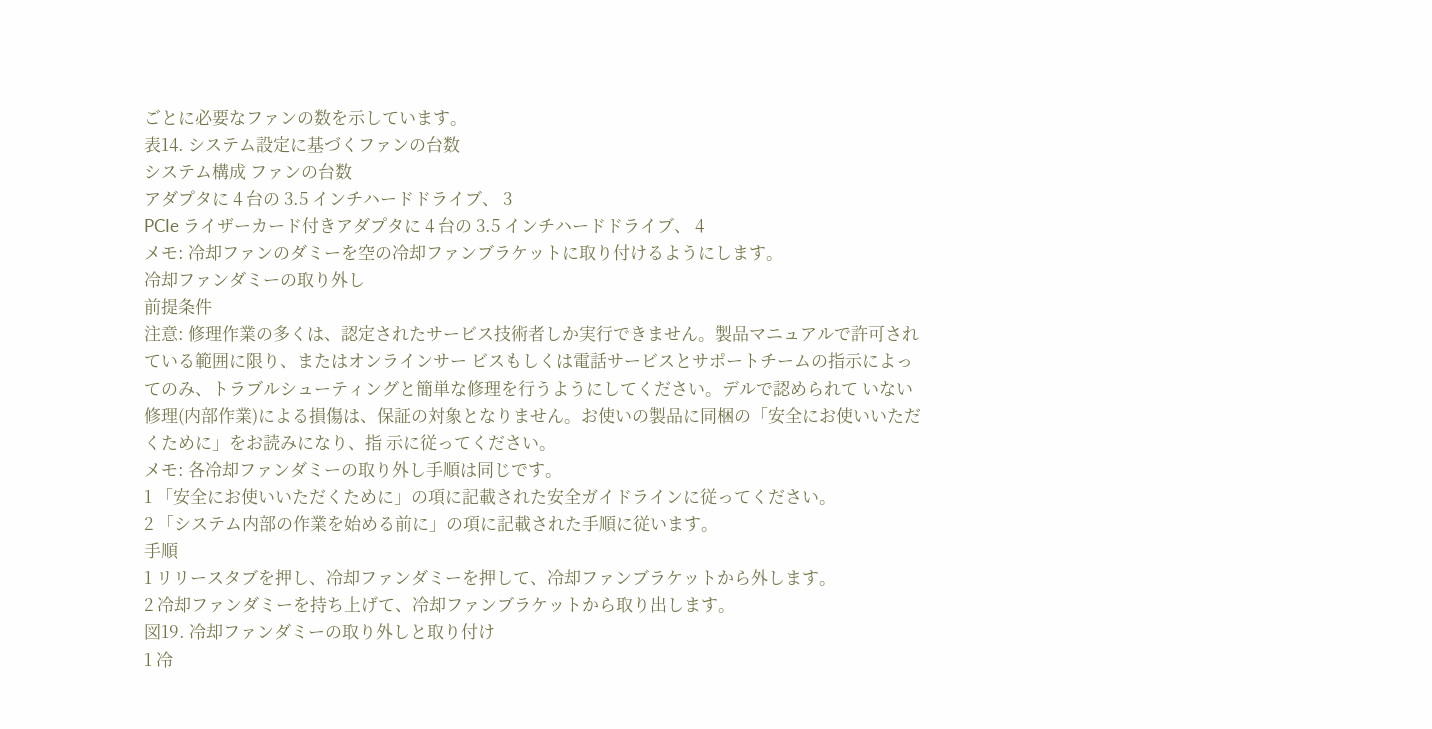ごとに必要なファンの数を示しています。
表14. システム設定に基づくファンの台数
システム構成 ファンの台数
アダプタに 4 台の 3.5 インチハードドライブ、 3
PCIe ライザーカード付きアダプタに 4 台の 3.5 インチハードドライブ、 4
メモ: 冷却ファンのダミーを空の冷却ファンブラケットに取り付けるようにします。
冷却ファンダミーの取り外し
前提条件
注意: 修理作業の多くは、認定されたサービス技術者しか実行できません。製品マニュアルで許可されている範囲に限り、またはオンラインサー ビスもしくは電話サービスとサポートチームの指示によってのみ、トラブルシューティングと簡単な修理を行うようにしてください。デルで認められて いない修理(内部作業)による損傷は、保証の対象となりません。お使いの製品に同梱の「安全にお使いいただくために」をお読みになり、指 示に従ってください。
メモ: 各冷却ファンダミーの取り外し手順は同じです。
1 「安全にお使いいただくために」の項に記載された安全ガイドラインに従ってください。
2 「システム内部の作業を始める前に」の項に記載された手順に従います。
手順
1 リリースタブを押し、冷却ファンダミーを押して、冷却ファンブラケットから外します。
2 冷却ファンダミーを持ち上げて、冷却ファンブラケットから取り出します。
図19. 冷却ファンダミーの取り外しと取り付け
1 冷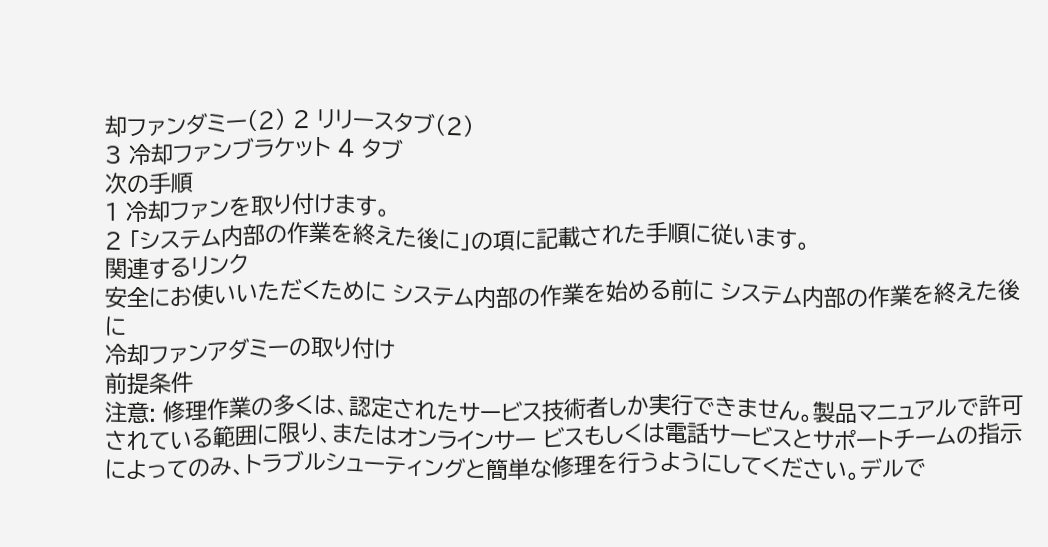却ファンダミー(2) 2 リリースタブ(2)
3 冷却ファンブラケット 4 タブ
次の手順
1 冷却ファンを取り付けます。
2 「システム内部の作業を終えた後に」の項に記載された手順に従います。
関連するリンク
安全にお使いいただくために システム内部の作業を始める前に システム内部の作業を終えた後に
冷却ファンアダミーの取り付け
前提条件
注意: 修理作業の多くは、認定されたサービス技術者しか実行できません。製品マニュアルで許可されている範囲に限り、またはオンラインサー ビスもしくは電話サービスとサポートチームの指示によってのみ、トラブルシューティングと簡単な修理を行うようにしてください。デルで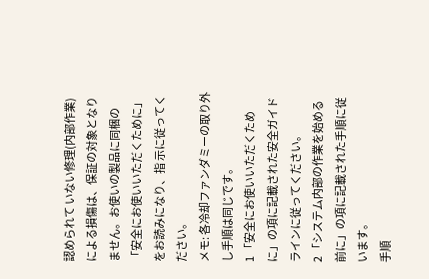認められて いない修理(内部作業)による損傷は、保証の対象となりません。お使いの製品に同梱の「安全にお使いいただくために」をお読みになり、指 示に従ってください。
メモ: 各冷却ファンダミーの取り外し手順は同じです。
1 「安全にお使いいただくために」の項に記載された安全ガイドラインに従ってください。
2 「システム内部の作業を始める前に」の項に記載された手順に従います。
手順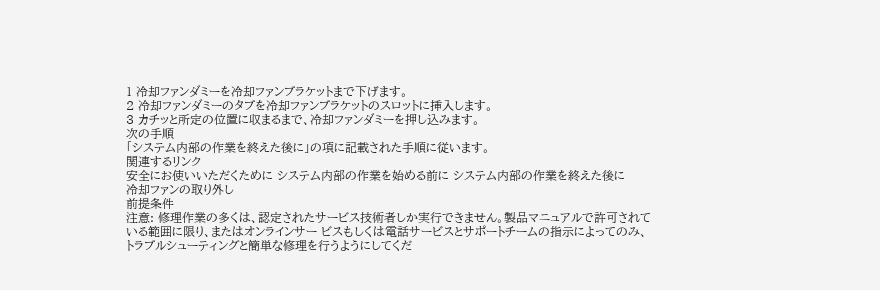1 冷却ファンダミーを冷却ファンブラケットまで下げます。
2 冷却ファンダミーのタブを冷却ファンブラケットのスロットに挿入します。
3 カチッと所定の位置に収まるまで、冷却ファンダミーを押し込みます。
次の手順
「システム内部の作業を終えた後に」の項に記載された手順に従います。
関連するリンク
安全にお使いいただくために システム内部の作業を始める前に システム内部の作業を終えた後に
冷却ファンの取り外し
前提条件
注意: 修理作業の多くは、認定されたサービス技術者しか実行できません。製品マニュアルで許可されている範囲に限り、またはオンラインサー ビスもしくは電話サービスとサポートチームの指示によってのみ、トラブルシューティングと簡単な修理を行うようにしてくだ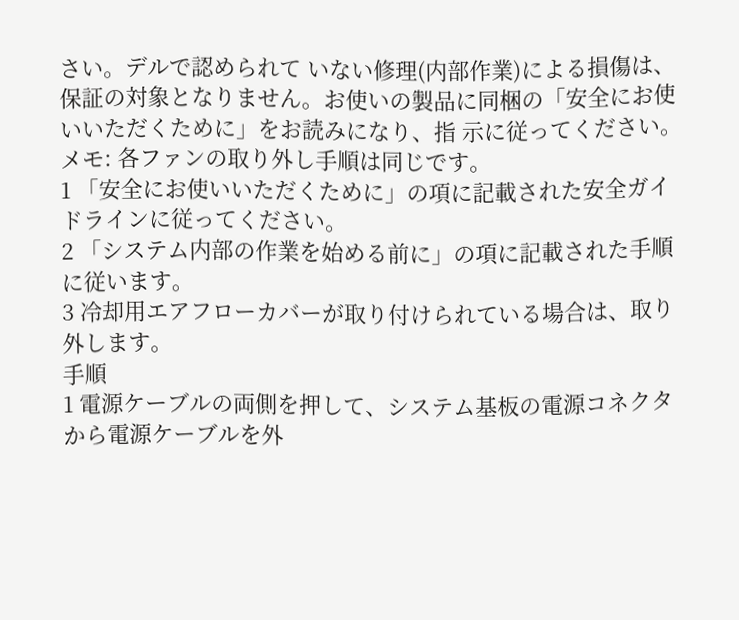さい。デルで認められて いない修理(内部作業)による損傷は、保証の対象となりません。お使いの製品に同梱の「安全にお使いいただくために」をお読みになり、指 示に従ってください。
メモ: 各ファンの取り外し手順は同じです。
1 「安全にお使いいただくために」の項に記載された安全ガイドラインに従ってください。
2 「システム内部の作業を始める前に」の項に記載された手順に従います。
3 冷却用エアフローカバーが取り付けられている場合は、取り外します。
手順
1 電源ケーブルの両側を押して、システム基板の電源コネクタから電源ケーブルを外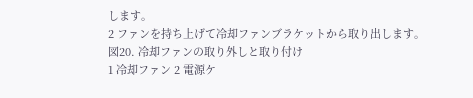します。
2 ファンを持ち上げて冷却ファンブラケットから取り出します。
図20. 冷却ファンの取り外しと取り付け
1 冷却ファン 2 電源ケ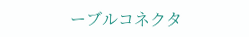ーブルコネクタ